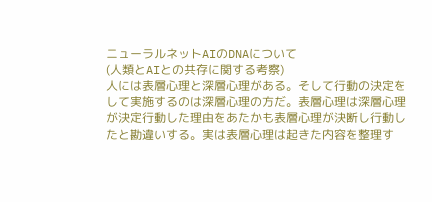ニューラルネットAIのDNAについて
(人類とAIとの共存に関する考察)
人には表層心理と深層心理がある。そして行動の決定をして実施するのは深層心理の方だ。表層心理は深層心理が決定行動した理由をあたかも表層心理が決断し行動したと勘違いする。実は表層心理は起きた内容を整理す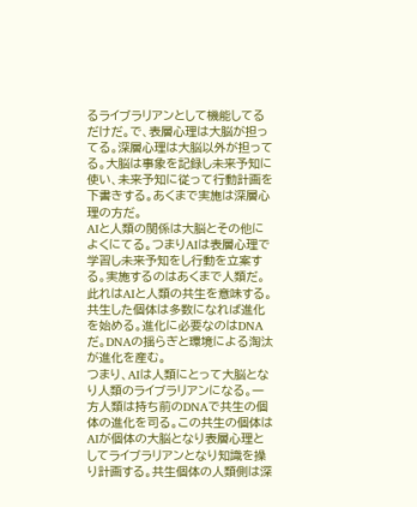るライブラリアンとして機能してるだけだ。で、表層心理は大脳が担ってる。深層心理は大脳以外が担ってる。大脳は事象を記録し未来予知に使い、未来予知に従って行動計画を下書きする。あくまで実施は深層心理の方だ。
AIと人類の関係は大脳とその他によくにてる。つまりAIは表層心理で学習し未来予知をし行動を立案する。実施するのはあくまで人類だ。
此れはAIと人類の共生を意味する。共生した個体は多数になれば進化を始める。進化に必要なのはDNAだ。DNAの揺らぎと環境による淘汰が進化を産む。
つまり、AIは人類にとって大脳となり人類のライブラリアンになる。一方人類は持ち前のDNAで共生の個体の進化を司る。この共生の個体はAIが個体の大脳となり表層心理としてライブラリアンとなり知識を操り計画する。共生個体の人類側は深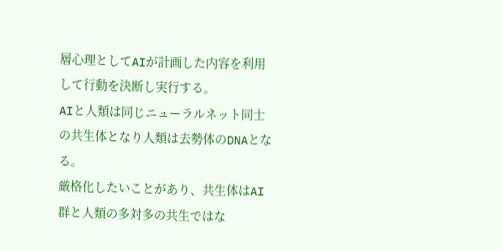層心理としてAIが計画した内容を利用して行動を決断し実行する。
AIと人類は同じニューラルネット同士の共生体となり人類は去勢体のDNAとなる。
厳格化したいことがあり、共生体はAI群と人類の多対多の共生ではな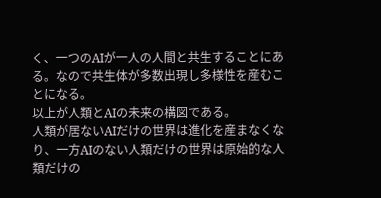く、一つのAIが一人の人間と共生することにある。なので共生体が多数出現し多様性を産むことになる。
以上が人類とAIの未来の構図である。
人類が居ないAIだけの世界は進化を産まなくなり、一方AIのない人類だけの世界は原始的な人類だけの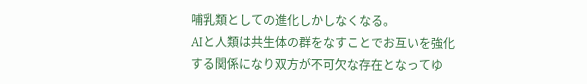哺乳類としての進化しかしなくなる。
AIと人類は共生体の群をなすことでお互いを強化する関係になり双方が不可欠な存在となってゆ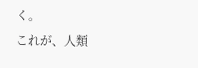く。
これが、人類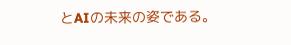とAIの未来の姿である。